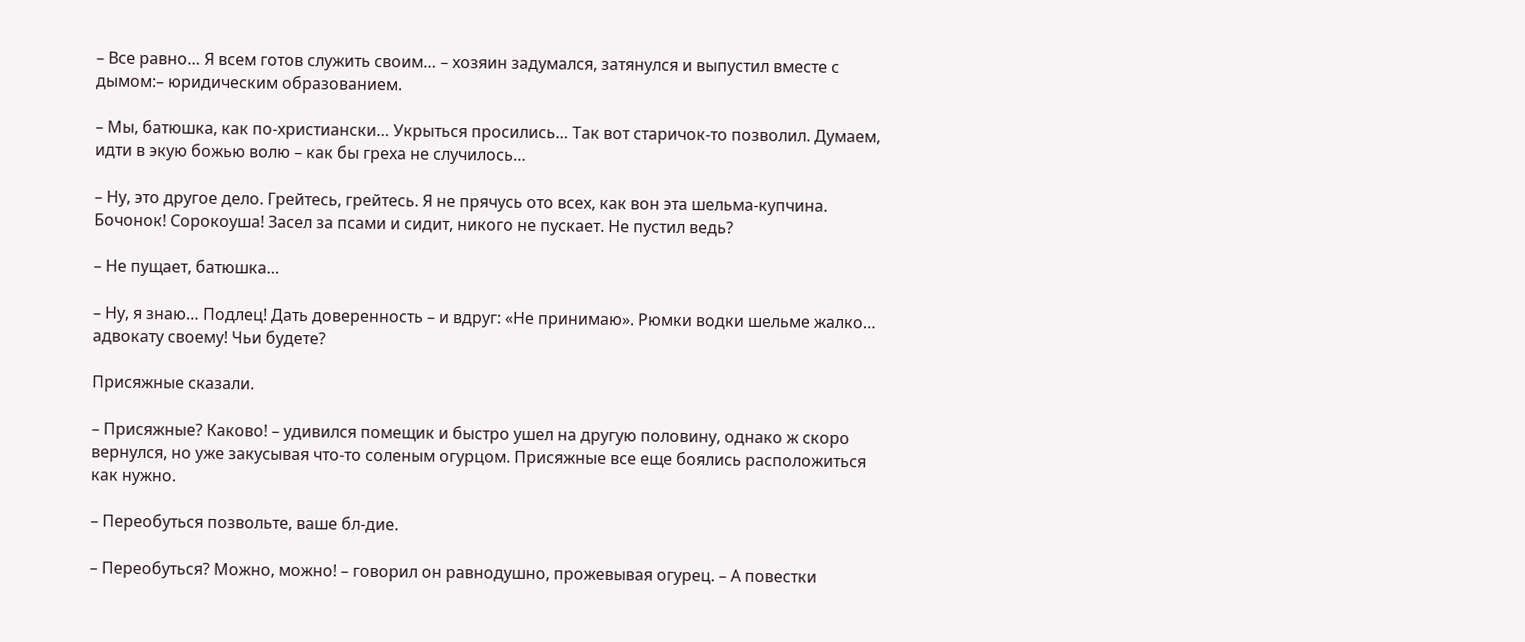– Все равно… Я всем готов служить своим… – хозяин задумался, затянулся и выпустил вместе с дымом:– юридическим образованием.

– Мы, батюшка, как по-христиански… Укрыться просились… Так вот старичок-то позволил. Думаем, идти в экую божью волю – как бы греха не случилось…

– Ну, это другое дело. Грейтесь, грейтесь. Я не прячусь ото всех, как вон эта шельма-купчина. Бочонок! Сорокоуша! Засел за псами и сидит, никого не пускает. Не пустил ведь?

– Не пущает, батюшка…

– Ну, я знаю… Подлец! Дать доверенность – и вдруг: «Не принимаю». Рюмки водки шельме жалко… адвокату своему! Чьи будете?

Присяжные сказали.

– Присяжные? Каково! – удивился помещик и быстро ушел на другую половину, однако ж скоро вернулся, но уже закусывая что-то соленым огурцом. Присяжные все еще боялись расположиться как нужно.

– Переобуться позвольте, ваше бл-дие.

– Переобуться? Можно, можно! – говорил он равнодушно, прожевывая огурец. – А повестки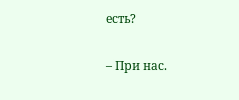есть?

– При нас.